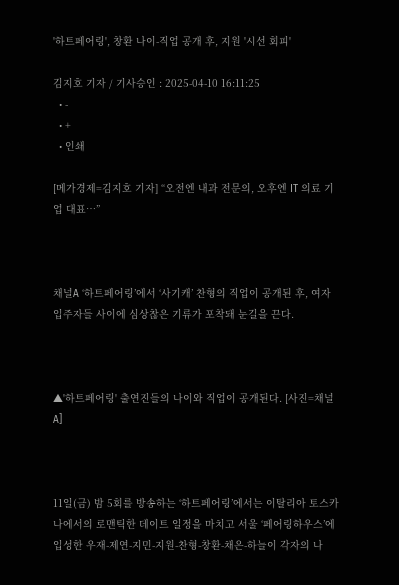'하트페어링', 창환 나이-직업 공개 후, 지원 '시선 회피'

김지호 기자 / 기사승인 : 2025-04-10 16:11:25
  • -
  • +
  • 인쇄

[메가경제=김지호 기자] “오전엔 내과 전문의, 오후엔 IT 의료 기업 대표…”



채널A ‘하트페어링’에서 ‘사기캐’ 찬형의 직업이 공개된 후, 여자 입주자들 사이에 심상찮은 기류가 포착돼 눈길을 끈다.



▲'하트페어링' 출연진들의 나이와 직업이 공개된다. [사진=채널A]



11일(금) 밤 5회를 방송하는 ‘하트페어링’에서는 이탈리아 토스카나에서의 로맨틱한 데이트 일정을 마치고 서울 ‘페어링하우스’에 입성한 우재-제연-지민-지원-찬형-창환-채은-하늘이 각자의 나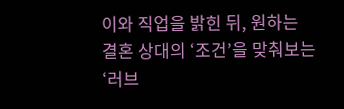이와 직업을 밝힌 뒤, 원하는 결혼 상대의 ‘조건’을 맞춰보는 ‘러브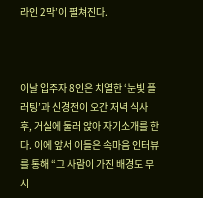라인 2막’이 펼쳐진다.



이날 입주자 8인은 치열한 ‘눈빛 플러팅’과 신경전이 오간 저녁 식사 후, 거실에 둘러 앉아 자기소개를 한다. 이에 앞서 이들은 속마음 인터뷰를 통해 “그 사람이 가진 배경도 무시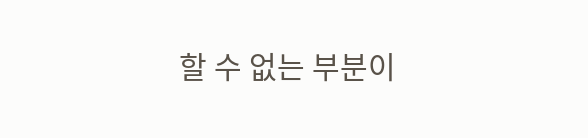할 수 없는 부분이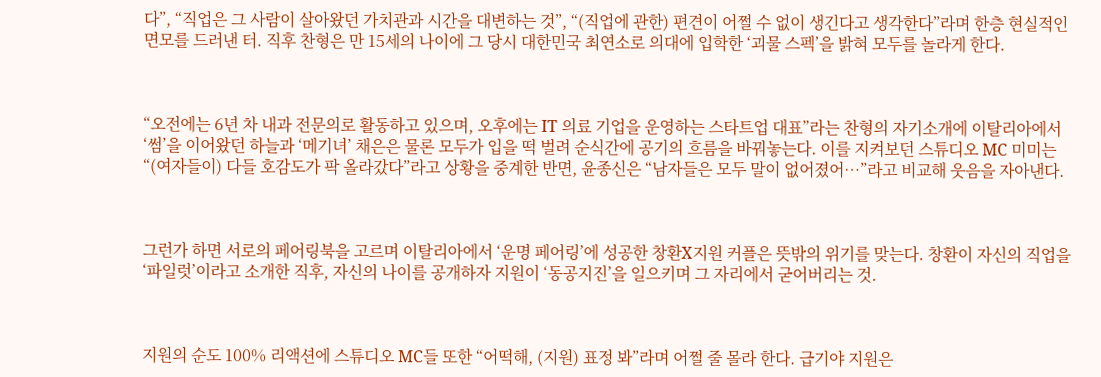다”, “직업은 그 사람이 살아왔던 가치관과 시간을 대변하는 것”, “(직업에 관한) 편견이 어쩔 수 없이 생긴다고 생각한다”라며 한층 현실적인 면모를 드러낸 터. 직후 찬형은 만 15세의 나이에 그 당시 대한민국 최연소로 의대에 입학한 ‘괴물 스펙’을 밝혀 모두를 놀라게 한다.



“오전에는 6년 차 내과 전문의로 활동하고 있으며, 오후에는 IT 의료 기업을 운영하는 스타트업 대표”라는 찬형의 자기소개에 이탈리아에서 ‘썸’을 이어왔던 하늘과 ‘메기녀’ 채은은 물론 모두가 입을 떡 벌려 순식간에 공기의 흐름을 바꿔놓는다. 이를 지켜보던 스튜디오 MC 미미는 “(여자들이) 다들 호감도가 팍 올라갔다”라고 상황을 중계한 반면, 윤종신은 “남자들은 모두 말이 없어졌어…”라고 비교해 웃음을 자아낸다.



그런가 하면 서로의 페어링북을 고르며 이탈리아에서 ‘운명 페어링’에 성공한 창환X지원 커플은 뜻밖의 위기를 맞는다. 창환이 자신의 직업을 ‘파일럿’이라고 소개한 직후, 자신의 나이를 공개하자 지원이 ‘동공지진’을 일으키며 그 자리에서 굳어버리는 것.



지원의 순도 100% 리액션에 스튜디오 MC들 또한 “어떡해, (지원) 표정 봐”라며 어쩔 줄 몰라 한다. 급기야 지원은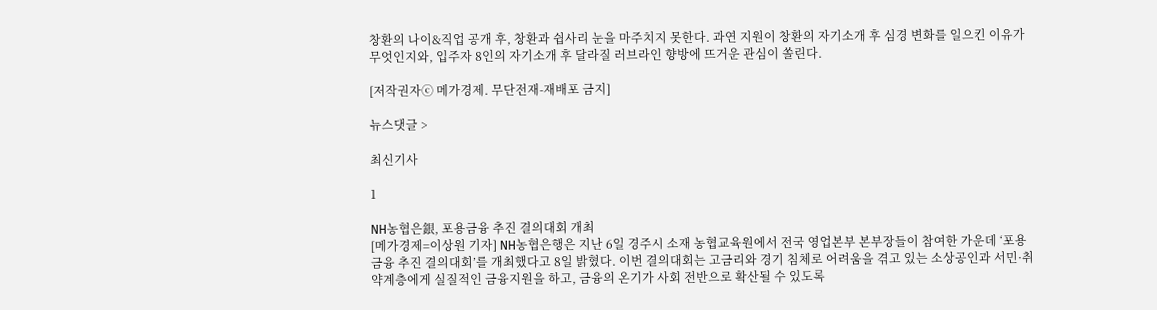창환의 나이&직업 공개 후, 창환과 쉽사리 눈을 마주치지 못한다. 과연 지원이 창환의 자기소개 후 심경 변화를 일으킨 이유가 무엇인지와, 입주자 8인의 자기소개 후 달라질 러브라인 향방에 뜨거운 관심이 쏠린다.

[저작권자ⓒ 메가경제. 무단전재-재배포 금지]

뉴스댓글 >

최신기사

1

NH농협은銀, 포용금융 추진 결의대회 개최
[메가경제=이상원 기자] NH농협은행은 지난 6일 경주시 소재 농협교육원에서 전국 영업본부 본부장들이 참여한 가운데 ‘포용금융 추진 결의대회’를 개최했다고 8일 밝혔다. 이번 결의대회는 고금리와 경기 침체로 어려움을 겪고 있는 소상공인과 서민·취약계층에게 실질적인 금융지원을 하고, 금융의 온기가 사회 전반으로 확산될 수 있도록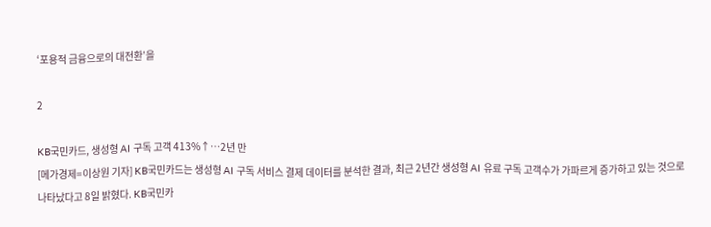‘포용적 금융으로의 대전환’을

2

KB국민카드, 생성형 AI 구독 고객 413%↑…2년 만
[메가경제=이상원 기자] KB국민카드는 생성형 AI 구독 서비스 결제 데이터를 분석한 결과, 최근 2년간 생성형 AI 유료 구독 고객수가 가파르게 증가하고 있는 것으로 나타났다고 8일 밝혔다. KB국민카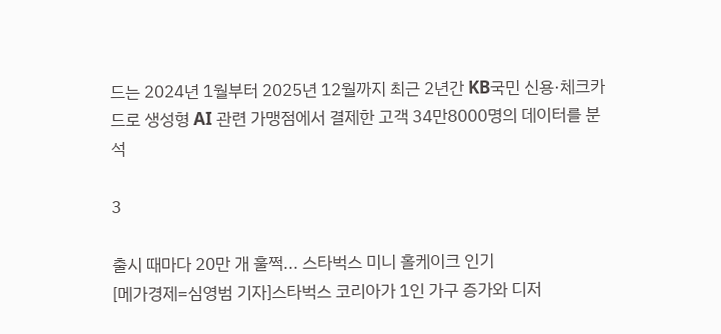드는 2024년 1월부터 2025년 12월까지 최근 2년간 KB국민 신용·체크카드로 생성형 AI 관련 가맹점에서 결제한 고객 34만8000명의 데이터를 분석

3

출시 때마다 20만 개 훌쩍... 스타벅스 미니 홀케이크 인기
[메가경제=심영범 기자]스타벅스 코리아가 1인 가구 증가와 디저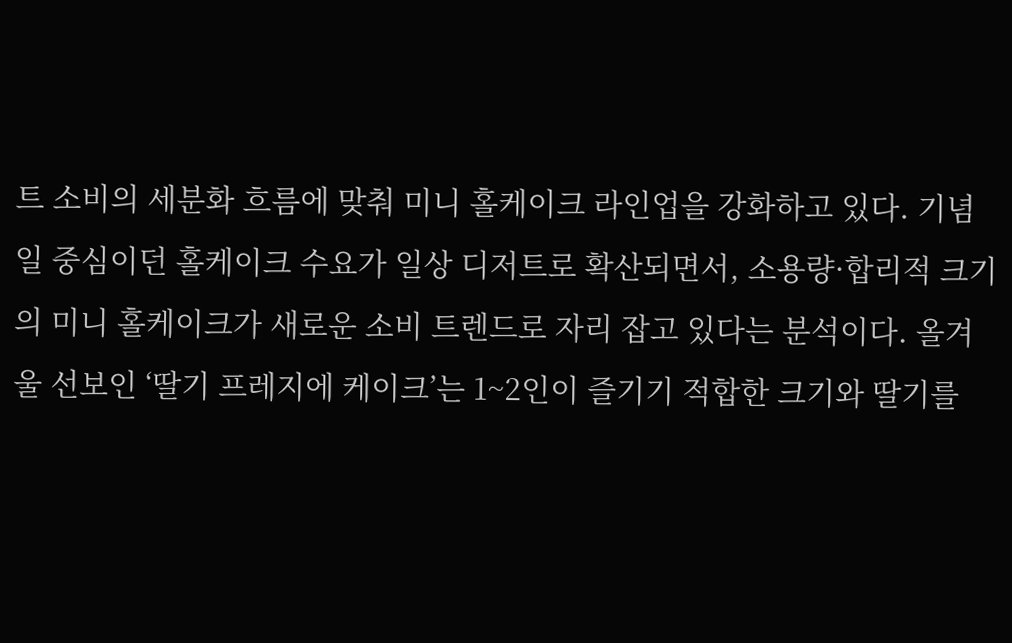트 소비의 세분화 흐름에 맞춰 미니 홀케이크 라인업을 강화하고 있다. 기념일 중심이던 홀케이크 수요가 일상 디저트로 확산되면서, 소용량·합리적 크기의 미니 홀케이크가 새로운 소비 트렌드로 자리 잡고 있다는 분석이다. 올겨울 선보인 ‘딸기 프레지에 케이크’는 1~2인이 즐기기 적합한 크기와 딸기를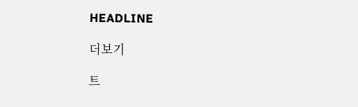HEADLINE

더보기

트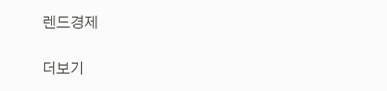렌드경제

더보기